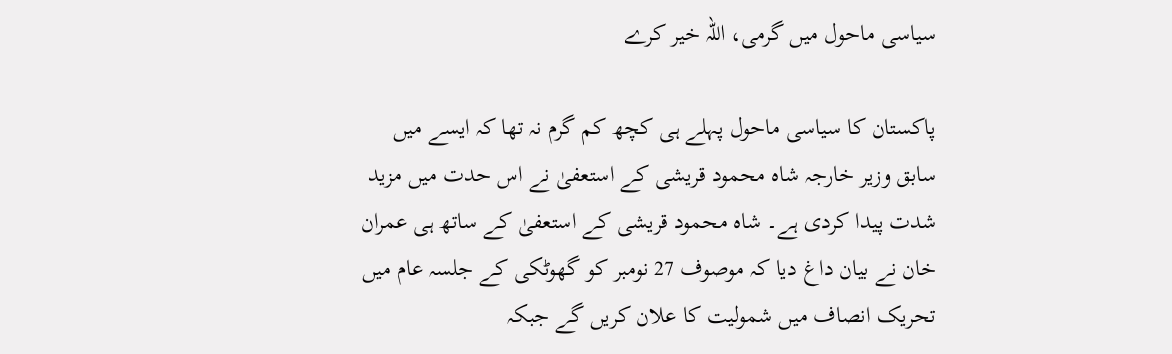سیاسی ماحول میں گرمی، اللہ خیر کرے

پاکستان کا سیاسی ماحول پہلے ہی کچھ کم گرم نہ تھا کہ ایسے میں سابق وزیر خارجہ شاہ محمود قریشی کے استعفیٰ نے اس حدت میں مزید شدت پیدا کردی ہے۔ شاہ محمود قریشی کے استعفیٰ کے ساتھ ہی عمران خان نے بیان داغ دیا کہ موصوف 27 نومبر کو گھوٹکی کے جلسہ عام میں تحریک انصاف میں شمولیت کا علان کریں گے جبکہ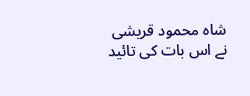شاہ محمود قریشی نے اس بات کی تائید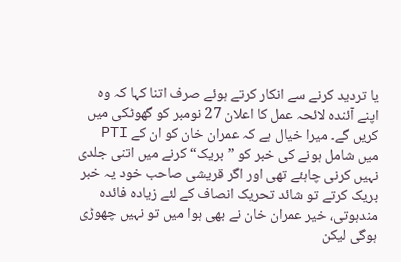یا تردید کرنے سے انکار کرتے ہوئے صرف اتنا کہا کہ وہ اپنے آئندہ لائحہ عمل کا اعلان 27 نومبر کو گھوٹکی میں کریں گے۔ میرا خیال ہے کہ عمران خان کو ان کے PTI میں شامل ہونے کی خبر کو ”بریک“ کرنے میں اتنی جلدی نہیں کرنی چاہئے تھی اور اگر قریشی صاحب خود یہ خبر بریک کرتے تو شائد تحریک انصاف کے لئے زیادہ فائدہ مندہوتی، خیر عمران خان نے بھی ہوا میں تو نہیں چھوڑی ہوگی لیکن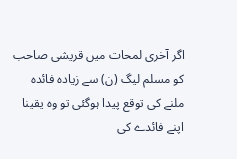اگر آخری لمحات میں قریشی صاحب کو مسلم لیگ (ن) سے زیادہ فائدہ ملنے کی توقع پیدا ہوگئی تو وہ یقینا اپنے فائدے کی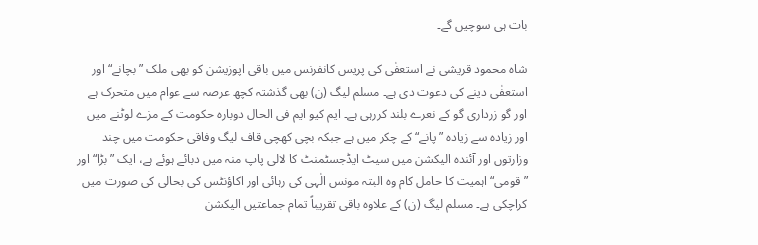بات ہی سوچیں گے۔

شاہ محمود قریشی نے استعفٰی کی پریس کانفرنس میں باقی اپوزیشن کو بھی ملک ”بچانے“ اور استعفٰی دینے کی دعوت دی ہے۔ مسلم لیگ (ن) بھی گذشتہ کچھ عرصہ سے عوام میں متحرک ہے اور گو زرداری گو کے نعرے بلند کررہی ہے۔ ایم کیو ایم فی الحال دوبارہ حکومت کے مزے لوٹنے میں اور زیادہ سے زیادہ ”پانے“ کے چکر میں ہے جبکہ بچی کھچی قاف لیگ وفاقی حکومت میں چند وزارتوں اور آئندہ الیکشن میں سیٹ ایڈجسٹمنٹ کا لالی پاپ منہ میں دبائے ہوئے ہے، ایک ”بڑا“ اور ”قومی“ اہمیت کا حامل کام وہ البتہ مونس الٰہی کی رہائی اور اکاؤنٹس کی بحالی کی صورت میں کراچکی ہے۔ مسلم لیگ (ن) کے علاوہ باقی تقریباً تمام جماعتیں الیکشن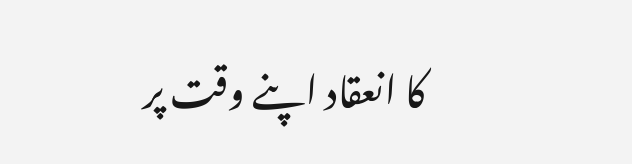کا انعقاد اپنے وقت پر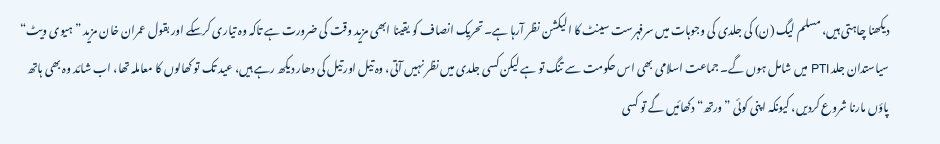دیکھنا چاہتی ہیں، مسلم لیگ (ن) کی جلدی کی وجوہات میں سرفہرست سینٹ کا الیکشن نظر آرہا ہے۔ تحریک انصاف کو یقینا ابھی مزید وقت کی ضرورت ہے تاکہ وہ تیاری کرسکے اور بقول عمران خان مزید ”ہیوی ویٹ“ سیاستدان جلد PTI میں شامل ہوں گے۔ جماعت اسلامی بھی اس حکومت سے تنگ تو ہے لیکن کسی جلدی میں نظر نہیں آتی، وہ تیل اور تیل کی دھار دیکھ رہے ہیں، عید تک تو کھالوں کا معاملہ تھا، اب شائد وہ بھی ہاتھ پاؤں مارنا شروع کردیں، کیونکہ اپنی کوئی ”ورتھ“ دکھائیں گے تو کسی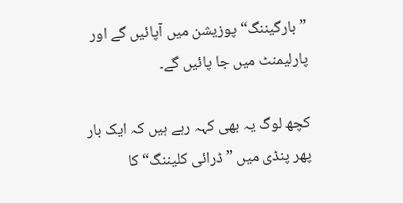”بارگیننگ“ پوزیشن میں آپائیں گے اور پارلیمنٹ میں جا پائیں گے۔

کچھ لوگ یہ بھی کہہ رہے ہیں کہ ایک بار پھر پنڈی میں ”ڈرائی کلیننگ“ کا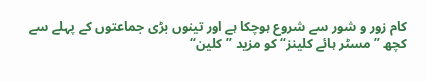کام زور و شور سے شروع ہوچکا ہے اور تینوں بڑی جماعتوں کے پہلے سے کچھ ”مسٹر ہائے کلینز“ کو مزید ”کلین“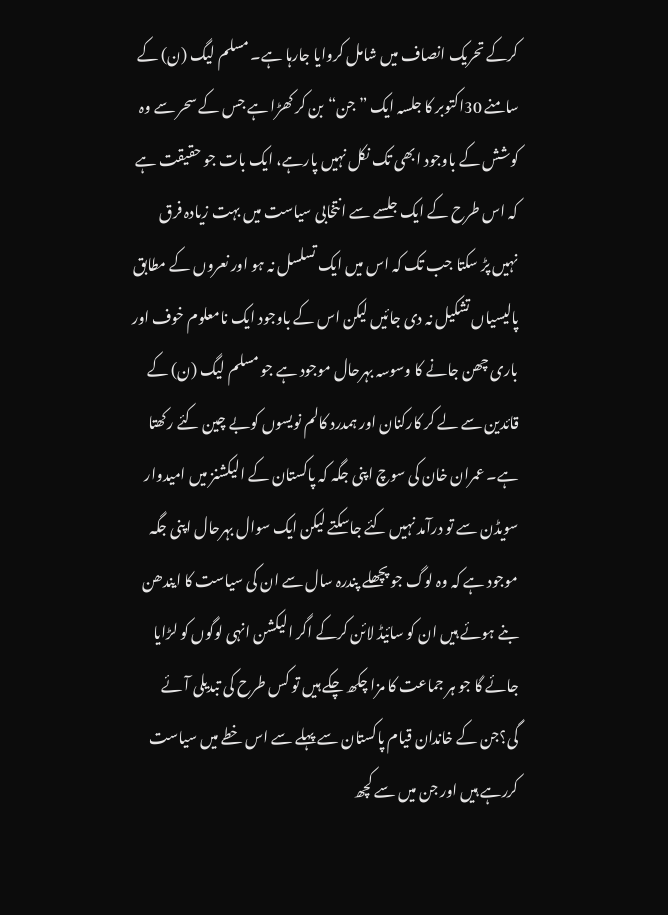کرکے تحریک انصاف میں شامل کروایا جارہا ہے۔ مسلم لیگ (ن) کے سامنے 30اکتوبر کا جلسہ ایک ”جن“بن کر کھڑا ہے جس کے سحر سے وہ کوشش کے باوجود ابھی تک نکل نہیں پارہے، ایک بات جو حقیقت ہے کہ اس طرح کے ایک جلسے سے انتخابی سیاست میں بہت زیادہ فرق نہیں پڑ سکتا جب تک کہ اس میں ایک تسلسل نہ ہو اور نعروں کے مطابق پالیسیاں تشکیل نہ دی جائیں لیکن اس کے باوجود ایک نامعلوم خوف اور باری چھن جانے کا وسوسہ بہرحال موجود ہے جو مسلم لیگ (ن) کے قائدین سے لے کر کارکنان اور ہمدرد کالم نویسوں کوبے چین کئے رکھتا ہے۔ عمران خان کی سوچ اپنی جگہ کہ پاکستان کے الیکشنز میں امیدوار سویڈن سے تو درآمد نہیں کئے جاسکتے لیکن ایک سوال بہرحال اپنی جگہ موجود ہے کہ وہ لوگ جو پچھلے پندرہ سال سے ان کی سیاست کا ایندھن بنے ہوئے ہیں ان کو سائیڈ لائن کرکے اگر الیکشن انہی لوگوں کو لڑایا جائے گا جو ہر جماعت کا مزا چکھ چکے ہیں تو کس طرح کی تبدیلی آئے گی؟جن کے خاندان قیام پاکستان سے پہلے سے اس خطے میں سیاست کررہے ہیں اور جن میں سے کچھ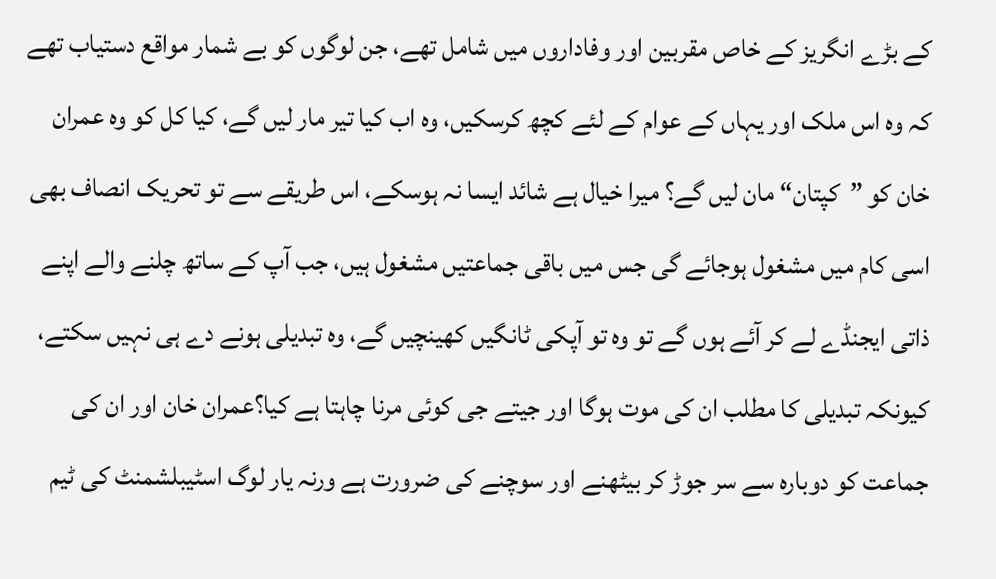کے بڑے انگریز کے خاص مقربین اور وفاداروں میں شامل تھے، جن لوگوں کو بے شمار مواقع دستیاب تھے کہ وہ اس ملک اور یہاں کے عوام کے لئے کچھ کرسکیں، وہ اب کیا تیر مار لیں گے، کیا کل کو وہ عمران خان کو ”کپتان“ مان لیں گے؟ میرا خیال ہے شائد ایسا نہ ہوسکے، اس طریقے سے تو تحریک انصاف بھی اسی کام میں مشغول ہوجائے گی جس میں باقی جماعتیں مشغول ہیں، جب آپ کے ساتھ چلنے والے اپنے ذاتی ایجنڈے لے کر آئے ہوں گے تو وہ تو آپکی ٹانگیں کھینچیں گے، وہ تبدیلی ہونے دے ہی نہیں سکتے، کیونکہ تبدیلی کا مطلب ان کی موت ہوگا اور جیتے جی کوئی مرنا چاہتا ہے کیا؟عمران خان اور ان کی جماعت کو دوبارہ سے سر جوڑ کر بیٹھنے اور سوچنے کی ضرورت ہے ورنہ یار لوگ اسٹیبلشمنٹ کی ٹیم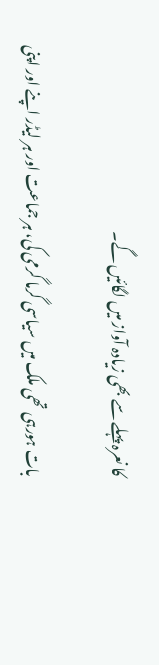کا نعرہ پہلے سے بھی زیادہ آواز میں لگائیں گے۔

بات ہورہی تھی ملک میں سیاسی گرما گرمی کی، ہر جماعت اور ہر لیڈر اپنے اور اپنی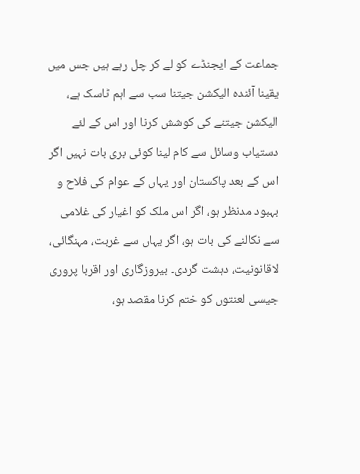جماعت کے ایجنڈے کو لے کر چل رہے ہیں جس میں یقینا آئندہ الیکشن جیتنا سب سے اہم ٹاسک ہے، الیکشن جیتنے کی کوشش کرنا اور اس کے لئے دستیاب وسائل سے کام لینا کوئی بری بات نہیں اگر اس کے بعد پاکستان اور یہاں کے عوام کی فلاح و بہبود مدنظر ہو، اگر اس ملک کو اغیار کی غلامی سے نکالنے کی بات ہو، اگر یہاں سے غربت، مہنگائی، لاقانونیت، دہشت گردی۔ بیروزگاری اور اقربا پروری جیسی لعنتوں کو ختم کرنا مقصد ہو،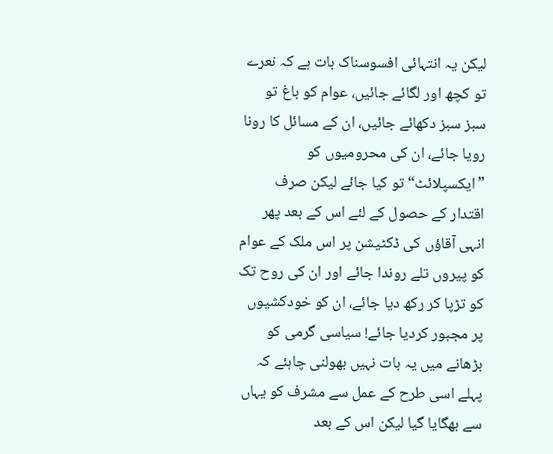لیکن یہ انتہائی افسوسناک بات ہے کہ نعرے تو کچھ اور لگائے جائیں، عوام کو باغ تو سبز سبز دکھائے جائیں، ان کے مسائل کا رونا رویا جائے، ان کی محرومیوں کو ”ایکسپلائٹ“ تو کیا جائے لیکن صرف اقتدار کے حصول کے لئے اس کے بعد پھر انہی آقاؤں کی ڈکٹیشن پر اس ملک کے عوام کو پیروں تلے روندا جائے اور ان کی روح تک کو تڑپا کر رکھ دیا جائے، ان کو خودکشیوں پر مجبور کردیا جائے! سیاسی گرمی کو بڑھانے میں یہ بات نہیں بھولنی چاہئے کہ پہلے اسی طرح کے عمل سے مشرف کو یہاں سے بھگایا گیا لیکن اس کے بعد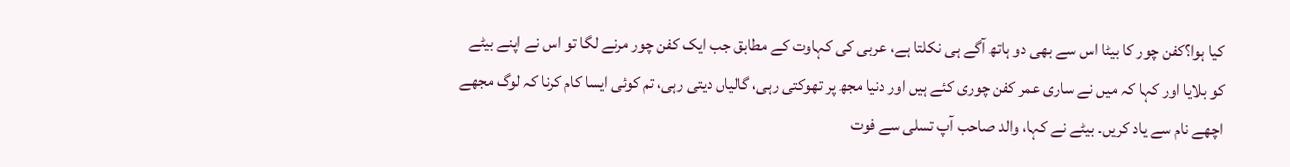کیا ہوا؟کفن چور کا بیٹا اس سے بھی دو ہاتھ آگے ہی نکلتا ہے، عربی کی کہاوت کے مطابق جب ایک کفن چور مرنے لگا تو اس نے اپنے بیٹے کو بلایا اور کہا کہ میں نے ساری عمر کفن چوری کئے ہیں اور دنیا مجھ پر تھوکتی رہی، گالیاں دیتی رہی، تم کوئی ایسا کام کرنا کہ لوگ مجھے اچھے نام سے یاد کریں۔ بیٹے نے کہا، والد صاحب آپ تسلی سے فوت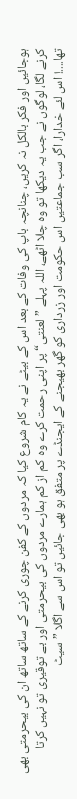ہوجائیں اور فکر بالکل نہ کریں، چنانچہ باپ کی وفات کے بعد اس کے بیٹے نے یہ کام شروع کیا کہ مردوں کے کفن چوری کرنے کے ساتھ ساتھ ان کی بیحرمتی بھی کرنے لگا، لوگوں نے جب یہ دیکھا تو وہ چلا اٹھے، اللہ پہلے ”لعنتی“ پر اپنی رحمت کرے وہ کم از کم ہمارے مردوں کی بیحرمتی اور بے توقیری تو نہیں کرتا تھا....! اس لئے خدارا، اگر سب جماعتیں اس حکومت اور زرداری کو گھر بھیجنے کے ایجنڈے پر متفق ہو بھی جائیں تو اس سے اگلا ”سیٹ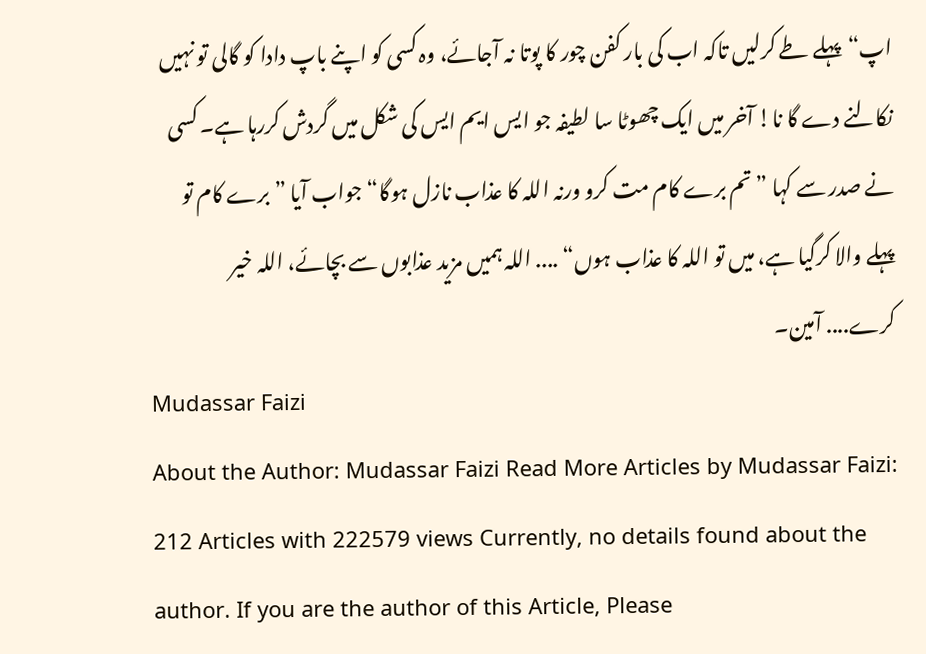اپ“پہلے طے کرلیں تاکہ اب کی بار کفن چور کا پوتا نہ آجائے، وہ کسی کو اپنے باپ دادا کو گالی تو نہیں نکالنے دے گا نا! آخر میں ایک چھوٹا سا لطیفہ جو ایس ایم ایس کی شکل میں گردش کررہا ہے۔ کسی نے صدر سے کہا ” تم برے کام مت کرو ورنہ اللہ کا عذاب نازل ہوگا“ جواب آیا ”برے کام تو پہلے والا کرگیا ہے، میں تو اللہ کا عذاب ہوں“ .... اللہ ہمیں مزید عذابوں سے بچائے، اللہ خیر کرے.... آمین۔
Mudassar Faizi
About the Author: Mudassar Faizi Read More Articles by Mudassar Faizi: 212 Articles with 222579 views Currently, no details found about the author. If you are the author of this Article, Please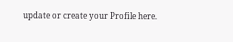update or create your Profile here.